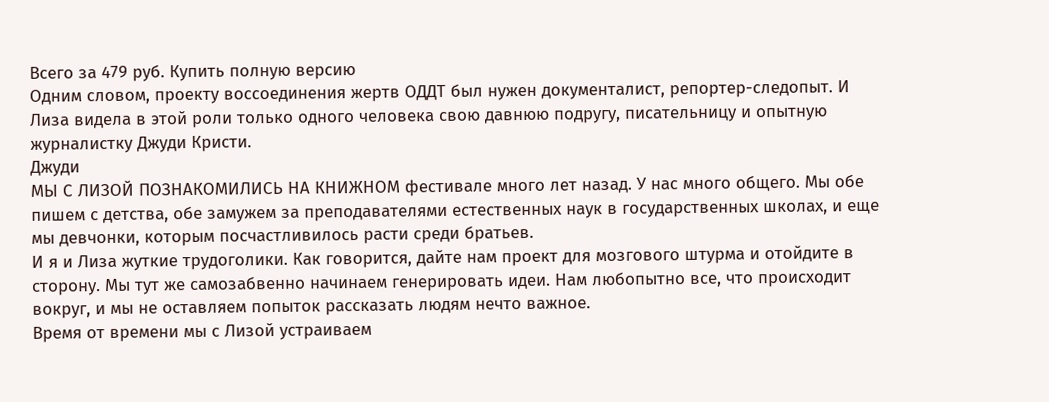Всего за 479 руб. Купить полную версию
Одним словом, проекту воссоединения жертв ОДДТ был нужен документалист, репортер-следопыт. И Лиза видела в этой роли только одного человека свою давнюю подругу, писательницу и опытную журналистку Джуди Кристи.
Джуди
МЫ С ЛИЗОЙ ПОЗНАКОМИЛИСЬ НА КНИЖНОМ фестивале много лет назад. У нас много общего. Мы обе пишем с детства, обе замужем за преподавателями естественных наук в государственных школах, и еще мы девчонки, которым посчастливилось расти среди братьев.
И я и Лиза жуткие трудоголики. Как говорится, дайте нам проект для мозгового штурма и отойдите в сторону. Мы тут же самозабвенно начинаем генерировать идеи. Нам любопытно все, что происходит вокруг, и мы не оставляем попыток рассказать людям нечто важное.
Время от времени мы с Лизой устраиваем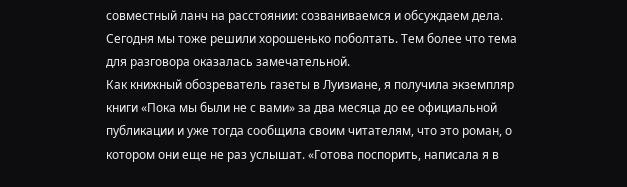совместный ланч на расстоянии: созваниваемся и обсуждаем дела. Сегодня мы тоже решили хорошенько поболтать. Тем более что тема для разговора оказалась замечательной.
Как книжный обозреватель газеты в Луизиане, я получила экземпляр книги «Пока мы были не с вами» за два месяца до ее официальной публикации и уже тогда сообщила своим читателям, что это роман, о котором они еще не раз услышат. «Готова поспорить, написала я в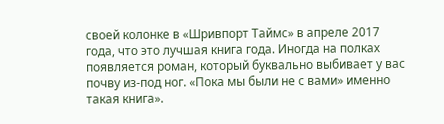своей колонке в «Шривпорт Таймс» в апреле 2017 года, что это лучшая книга года. Иногда на полках появляется роман, который буквально выбивает у вас почву из-под ног. «Пока мы были не с вами» именно такая книга».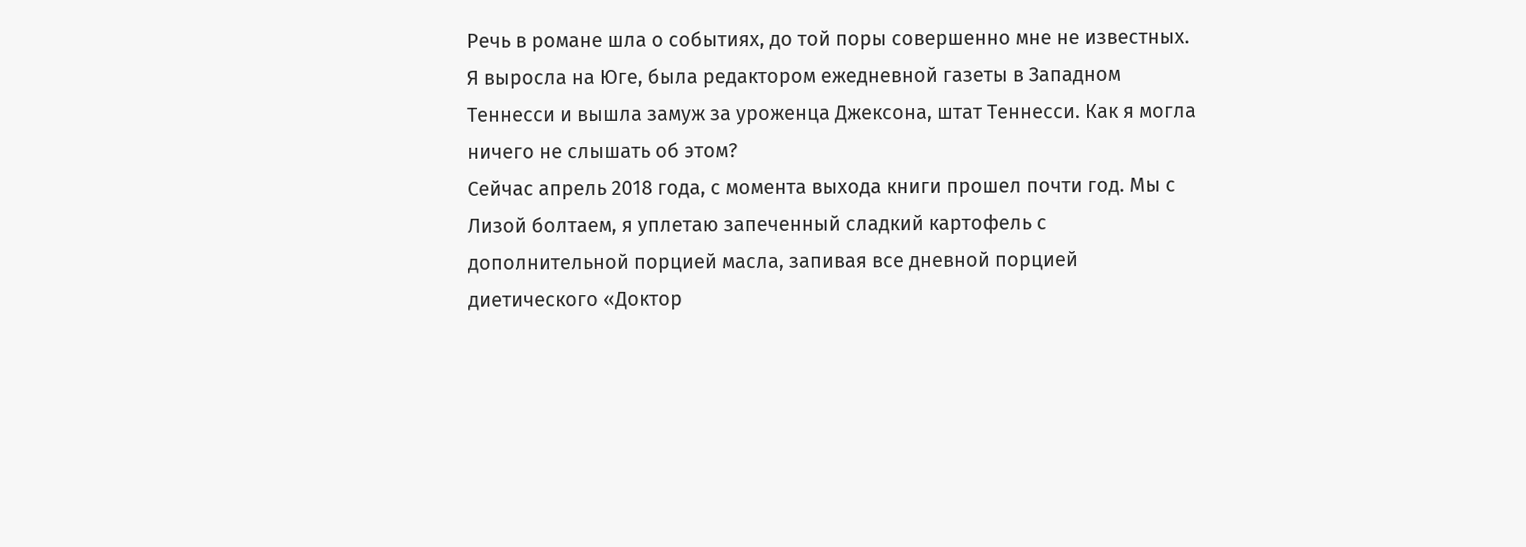Речь в романе шла о событиях, до той поры совершенно мне не известных. Я выросла на Юге, была редактором ежедневной газеты в Западном Теннесси и вышла замуж за уроженца Джексона, штат Теннесси. Как я могла ничего не слышать об этом?
Сейчас апрель 2018 года, с момента выхода книги прошел почти год. Мы с Лизой болтаем, я уплетаю запеченный сладкий картофель с дополнительной порцией масла, запивая все дневной порцией диетического «Доктор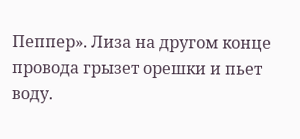Пеппер». Лиза на другом конце провода грызет орешки и пьет воду.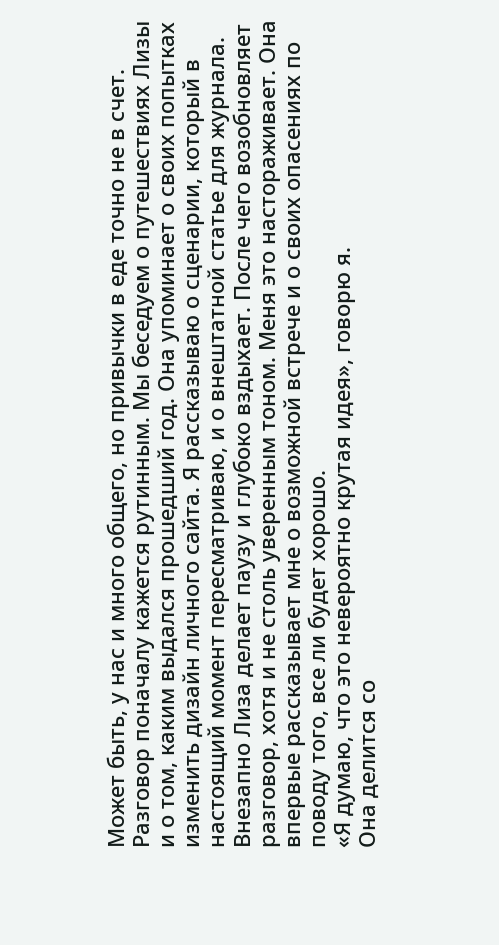Может быть, у нас и много общего, но привычки в еде точно не в счет.
Разговор поначалу кажется рутинным. Мы беседуем о путешествиях Лизы и о том, каким выдался прошедший год. Она упоминает о своих попытках изменить дизайн личного сайта. Я рассказываю о сценарии, который в настоящий момент пересматриваю, и о внештатной статье для журнала.
Внезапно Лиза делает паузу и глубоко вздыхает. После чего возобновляет разговор, хотя и не столь уверенным тоном. Меня это настораживает. Она впервые рассказывает мне о возможной встрече и о своих опасениях по поводу того, все ли будет хорошо.
«Я думаю, что это невероятно крутая идея», говорю я.
Она делится со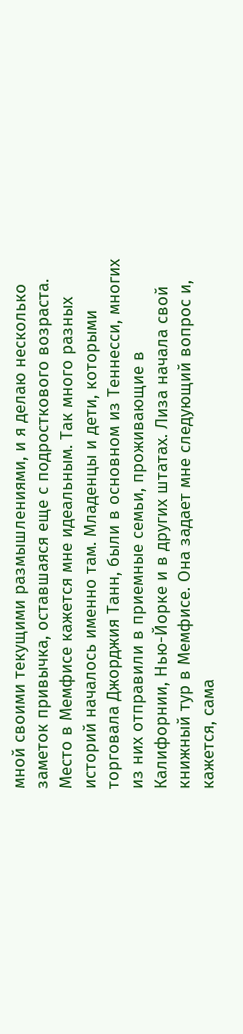мной своими текущими размышлениями, и я делаю несколько заметок привычка, оставшаяся еще с подросткового возраста.
Место в Мемфисе кажется мне идеальным. Так много разных историй началось именно там. Младенцы и дети, которыми торговала Джорджия Танн, были в основном из Теннесси, многих из них отправили в приемные семьи, проживающие в Калифорнии, Нью-Йорке и в других штатах. Лиза начала свой книжный тур в Мемфисе. Она задает мне следующий вопрос и, кажется, сама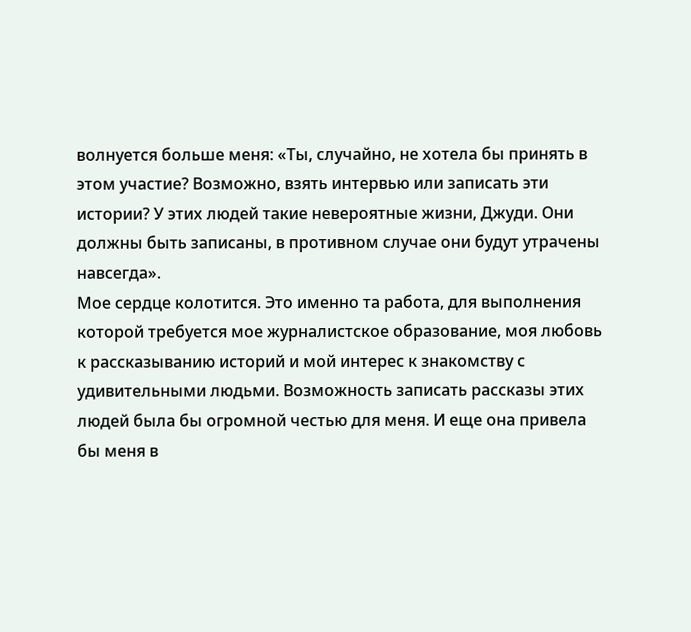волнуется больше меня: «Ты, случайно, не хотела бы принять в этом участие? Возможно, взять интервью или записать эти истории? У этих людей такие невероятные жизни, Джуди. Они должны быть записаны, в противном случае они будут утрачены навсегда».
Мое сердце колотится. Это именно та работа, для выполнения которой требуется мое журналистское образование, моя любовь к рассказыванию историй и мой интерес к знакомству с удивительными людьми. Возможность записать рассказы этих людей была бы огромной честью для меня. И еще она привела бы меня в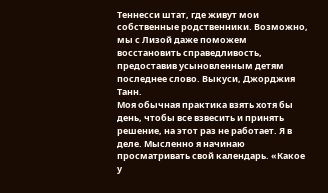Теннесси штат, где живут мои собственные родственники. Возможно, мы с Лизой даже поможем восстановить справедливость, предоставив усыновленным детям последнее слово. Выкуси, Джорджия Танн.
Моя обычная практика взять хотя бы день, чтобы все взвесить и принять решение, на этот раз не работает. Я в деле. Мысленно я начинаю просматривать свой календарь. «Какое у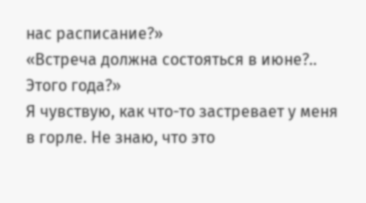нас расписание?»
«Встреча должна состояться в июне?.. Этого года?»
Я чувствую, как что-то застревает у меня в горле. Не знаю, что это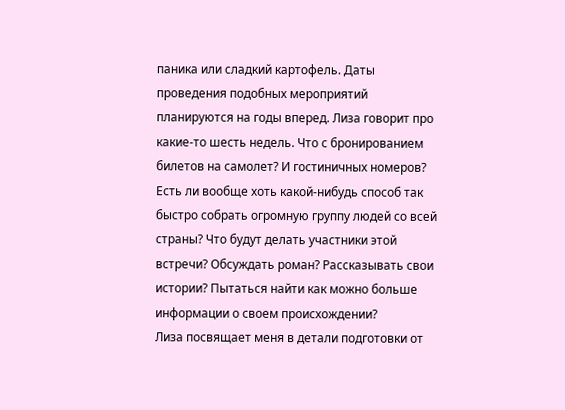паника или сладкий картофель. Даты проведения подобных мероприятий планируются на годы вперед. Лиза говорит про какие-то шесть недель. Что с бронированием билетов на самолет? И гостиничных номеров? Есть ли вообще хоть какой-нибудь способ так быстро собрать огромную группу людей со всей страны? Что будут делать участники этой встречи? Обсуждать роман? Рассказывать свои истории? Пытаться найти как можно больше информации о своем происхождении?
Лиза посвящает меня в детали подготовки от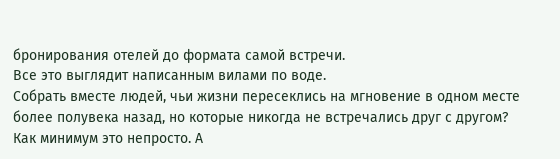бронирования отелей до формата самой встречи.
Все это выглядит написанным вилами по воде.
Собрать вместе людей, чьи жизни пересеклись на мгновение в одном месте более полувека назад, но которые никогда не встречались друг с другом? Как минимум это непросто. А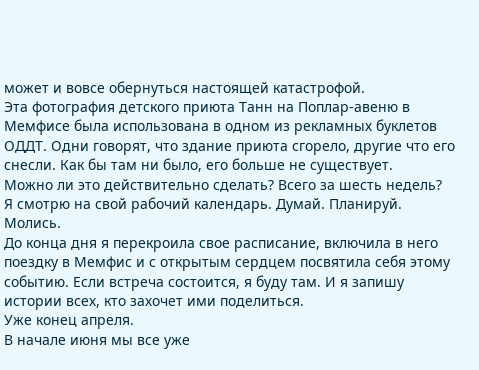может и вовсе обернуться настоящей катастрофой.
Эта фотография детского приюта Танн на Поплар-авеню в Мемфисе была использована в одном из рекламных буклетов ОДДТ. Одни говорят, что здание приюта сгорело, другие что его снесли. Как бы там ни было, его больше не существует.
Можно ли это действительно сделать? Всего за шесть недель?
Я смотрю на свой рабочий календарь. Думай. Планируй. Молись.
До конца дня я перекроила свое расписание, включила в него поездку в Мемфис и с открытым сердцем посвятила себя этому событию. Если встреча состоится, я буду там. И я запишу истории всех, кто захочет ими поделиться.
Уже конец апреля.
В начале июня мы все уже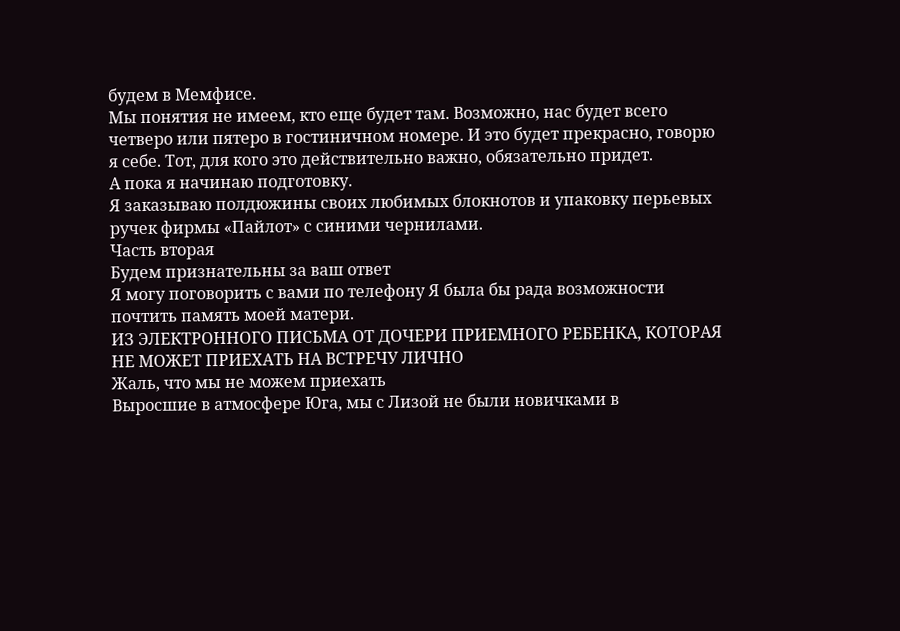будем в Мемфисе.
Мы понятия не имеем, кто еще будет там. Возможно, нас будет всего четверо или пятеро в гостиничном номере. И это будет прекрасно, говорю я себе. Тот, для кого это действительно важно, обязательно придет.
А пока я начинаю подготовку.
Я заказываю полдюжины своих любимых блокнотов и упаковку перьевых ручек фирмы «Пайлот» с синими чернилами.
Часть вторая
Будем признательны за ваш ответ
Я могу поговорить с вами по телефону Я была бы рада возможности почтить память моей матери.
ИЗ ЭЛЕКТРОННОГО ПИСЬМА ОТ ДОЧЕРИ ПРИЕМНОГО РЕБЕНКА, КОТОРАЯ НЕ МОЖЕТ ПРИЕХАТЬ НА ВСТРЕЧУ ЛИЧНО
Жаль, что мы не можем приехать
Выросшие в атмосфере Юга, мы с Лизой не были новичками в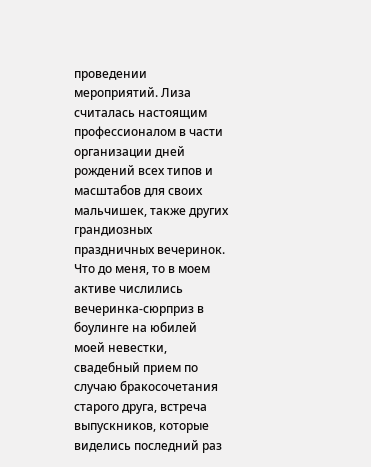проведении мероприятий. Лиза считалась настоящим профессионалом в части организации дней рождений всех типов и масштабов для своих мальчишек, также других грандиозных праздничных вечеринок. Что до меня, то в моем активе числились вечеринка-сюрприз в боулинге на юбилей моей невестки, свадебный прием по случаю бракосочетания старого друга, встреча выпускников, которые виделись последний раз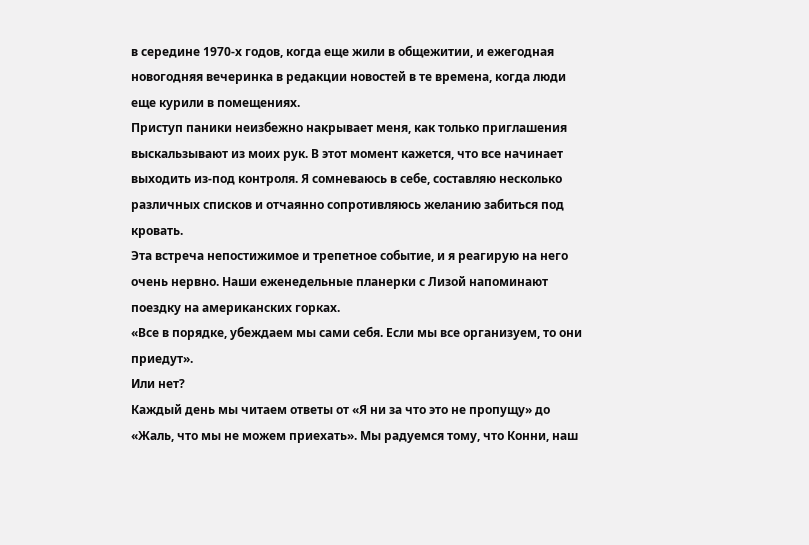в середине 1970-х годов, когда еще жили в общежитии, и ежегодная новогодняя вечеринка в редакции новостей в те времена, когда люди еще курили в помещениях.
Приступ паники неизбежно накрывает меня, как только приглашения выскальзывают из моих рук. В этот момент кажется, что все начинает выходить из-под контроля. Я сомневаюсь в себе, составляю несколько различных списков и отчаянно сопротивляюсь желанию забиться под кровать.
Эта встреча непостижимое и трепетное событие, и я реагирую на него очень нервно. Наши еженедельные планерки с Лизой напоминают поездку на американских горках.
«Все в порядке, убеждаем мы сами себя. Если мы все организуем, то они приедут».
Или нет?
Каждый день мы читаем ответы от «Я ни за что это не пропущу» до «Жаль, что мы не можем приехать». Мы радуемся тому, что Конни, наш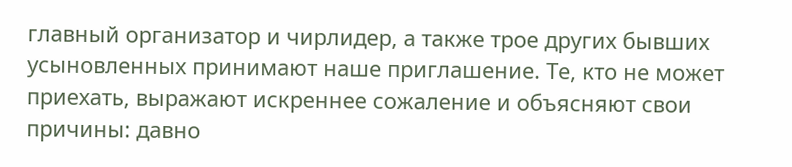главный организатор и чирлидер, а также трое других бывших усыновленных принимают наше приглашение. Те, кто не может приехать, выражают искреннее сожаление и объясняют свои причины: давно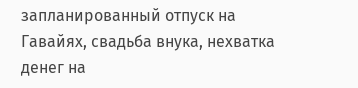запланированный отпуск на Гавайях, свадьба внука, нехватка денег на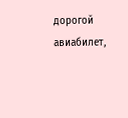дорогой авиабилет,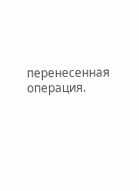перенесенная операция.